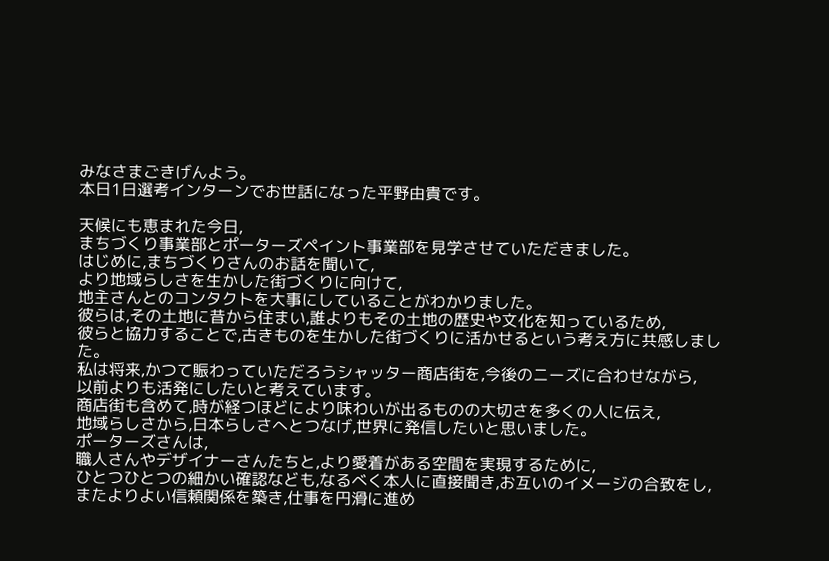みなさまごきげんよう。
本日1日選考インターンでお世話になった平野由貴です。

天候にも恵まれた今日,
まちづくり事業部とポーターズペイント事業部を見学させていただきました。
はじめに,まちづくりさんのお話を聞いて,
より地域らしさを生かした街づくりに向けて,
地主さんとのコンタクトを大事にしていることがわかりました。
彼らは,その土地に昔から住まい,誰よりもその土地の歴史や文化を知っているため,
彼らと協力することで,古きものを生かした街づくりに活かせるという考え方に共感しました。
私は将来,かつて賑わっていただろうシャッター商店街を,今後のニーズに合わせながら,
以前よりも活発にしたいと考えています。
商店街も含めて,時が経つほどにより味わいが出るものの大切さを多くの人に伝え,
地域らしさから,日本らしさへとつなげ,世界に発信したいと思いました。
ポーターズさんは,
職人さんやデザイナーさんたちと,より愛着がある空間を実現するために,
ひとつひとつの細かい確認なども,なるべく本人に直接聞き,お互いのイメージの合致をし,
またよりよい信頼関係を築き,仕事を円滑に進め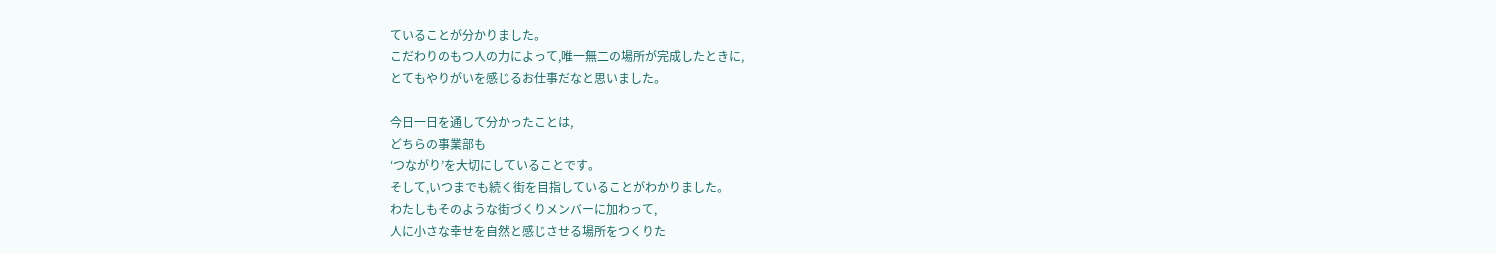ていることが分かりました。
こだわりのもつ人の力によって,唯一無二の場所が完成したときに,
とてもやりがいを感じるお仕事だなと思いました。

今日一日を通して分かったことは,
どちらの事業部も
‘つながり’を大切にしていることです。
そして,いつまでも続く街を目指していることがわかりました。
わたしもそのような街づくりメンバーに加わって,
人に小さな幸せを自然と感じさせる場所をつくりた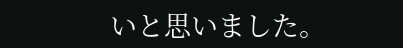いと思いました。